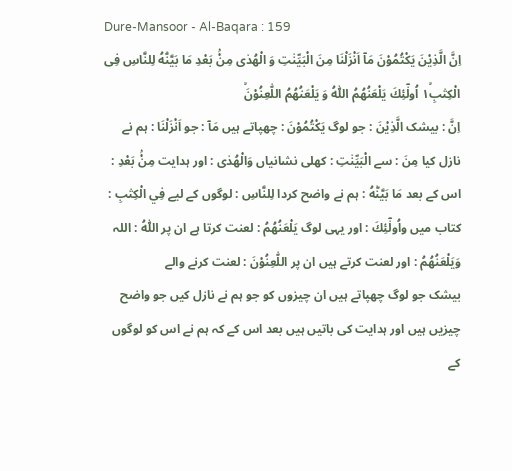Dure-Mansoor - Al-Baqara : 159
اِنَّ الَّذِیْنَ یَكْتُمُوْنَ مَاۤ اَنْزَلْنَا مِنَ الْبَیِّنٰتِ وَ الْهُدٰى مِنْۢ بَعْدِ مَا بَیَّنّٰهُ لِلنَّاسِ فِی الْكِتٰبِ١ۙ اُولٰٓئِكَ یَلْعَنُهُمُ اللّٰهُ وَ یَلْعَنُهُمُ اللّٰعِنُوْنَۙ
اِنَّ : بیشک الَّذِيْنَ : جو لوگ يَكْتُمُوْنَ : چھپاتے ہیں مَآ : جو اَنْزَلْنَا : ہم نے نازل کیا مِنَ : سے الْبَيِّنٰتِ : کھلی نشانیاں وَالْهُدٰى : اور ہدایت مِنْۢ بَعْدِ : اس کے بعد مَا بَيَّنّٰهُ : ہم نے واضح کردا لِلنَّاسِ : لوگوں کے لیے فِي الْكِتٰبِ : کتاب میں واُولٰٓئِكَ : اور یہی لوگ يَلْعَنُهُمُ : لعنت کرتا ہے ان پر اللّٰهُ : اللہ وَيَلْعَنُهُمُ : اور لعنت کرتے ہیں ان پر اللّٰعِنُوْنَ : لعنت کرنے والے
بیشک جو لوگ چھپاتے ہیں ان چیزوں کو جو ہم نے نازل کیں جو واضح چیزیں ہیں اور ہدایت کی باتیں ہیں بعد اس کے کہ ہم نے اس کو لوگوں کے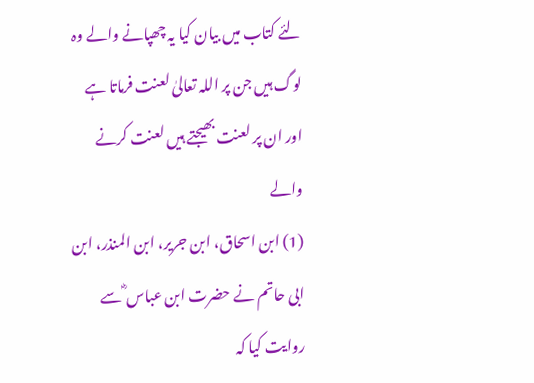لئے کتاب میں بیان کیا یہ چھپانے والے وہ لوگ ہیں جن پر اللہ تعالیٰ لعنت فرماتا ہے اور ان پر لعنت بھیجتے ہیں لعنت کرنے والے
(1) ابن اسحاق، ابن جریر، ابن المنذر، ابن ابی حاتم نے حضرت ابن عباس ؓ سے روایت کیا کہ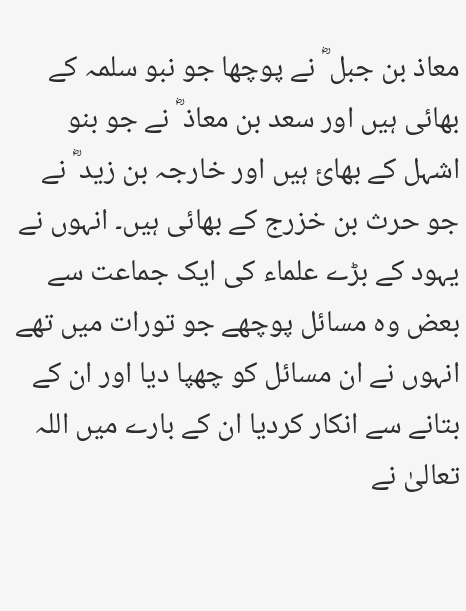معاذ بن جبل ؓ نے پوچھا جو نبو سلمہ کے بھائی ہیں اور سعد بن معاذ ؓ نے جو بنو اشہل کے بھائ ہیں اور خارجہ بن زید ؓ نے جو حرث بن خزرج کے بھائی ہیں۔ انہوں نے یہود کے بڑے علماء کی ایک جماعت سے بعض وہ مسائل پوچھے جو تورات میں تھے انہوں نے ان مسائل کو چھپا دیا اور ان کے بتانے سے انکار کردیا ان کے بارے میں اللہ تعالیٰ نے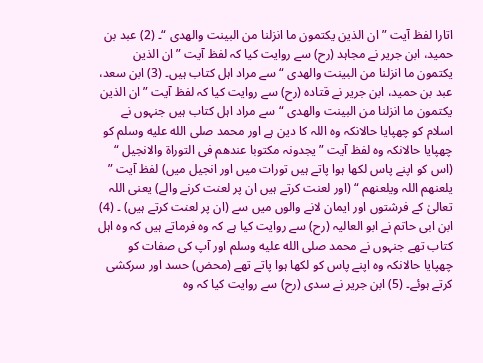اتارا لفظ آیت ” ان الذین یکتمون ما انزلنا من البینت والھدی “۔ (2) عبد بن حمید، ابن جریر نے مجاہد (رح) سے روایت کیا کہ لفظ آیت ” ان الذین یکتمون ما انزلنا من البینت والھدی “ سے مراد اہل کتاب ہیں۔ (3) ابن سعد، عبد بن حمید، ابن جریر نے قتادہ (رح) سے روایت کیا کہ لفظ آیت ” ان الذین یکتمون ما انزلنا من البینت والھدی “ سے مراد اہل کتاب ہیں جنہوں نے اسلام کو چھپایا حالانکہ وہ اللہ کا دین ہے اور محمد صلى الله عليه وسلم کو چھپایا حالانکہ وہ لفظ آیت ” یجدونہ مکتوبا عندھم فی التوراۃ والانجیل “ (اس کو اپنے پاس لکھا ہوا پاتے ہیں تورات میں اور انجیل میں) لفظ آیت ” یلعنھم اللہ ویلعنھم “ (اور لعنت کرتے ہیں ان پر لعنت کرنے والے) یعنی اللہ تعالیٰ کے فرشتوں اور ایمان لانے والوں میں سے (ان پر لعنت کرتے ہیں) ۔ (4) ابن ابی حاتم نے ابو العالیہ (رح) سے روایت کیا ہے کہ وہ فرماتے ہیں کہ وہ اہل کتاب تھے جنہوں نے محمد صلى الله عليه وسلم اور آپ کی صفات کو چھپایا حالانکہ وہ اپنے پاس کو لکھا ہوا پاتے تھے (محض) حسد اور سرکشی کرتے ہوئے۔ (5) ابن جریر نے سدی (رح) سے روایت کیا کہ وہ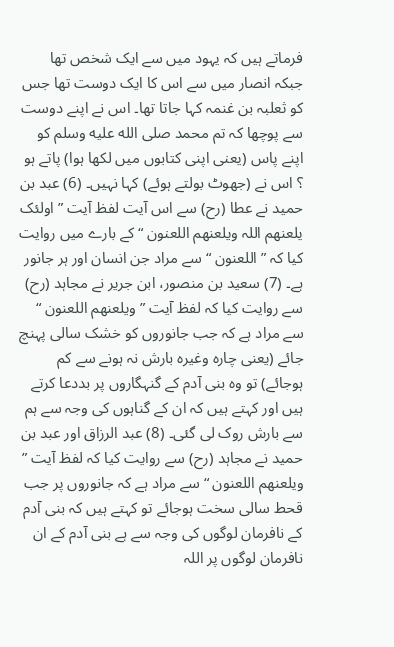فرماتے ہیں کہ یہود میں سے ایک شخص تھا جبکہ انصار میں سے اس کا ایک دوست تھا جس کو ثعلبہ بن غنمہ کہا جاتا تھا۔ اس نے اپنے دوست سے پوچھا کہ تم محمد صلى الله عليه وسلم کو اپنے پاس (یعنی اپنی کتابوں میں لکھا ہوا) پاتے ہو ؟ اس نے (جھوٹ بولتے ہوئے) کہا نہیں۔ (6) عبد بن حمید نے عطا (رح) سے اس آیت لفظ آیت ” اولئک یلعنھم اللہ ویلعنھم اللعنون “ کے بارے میں روایت کیا کہ ” اللعنون “ سے مراد جن انسان اور ہر جانور ہے۔ (7) سعید بن منصور، ابن جریر نے مجاہد (رح) سے روایت کیا کہ لفظ آیت ” ویلعنھم اللعنون “ سے مراد ہے کہ جب جانوروں کو خشک سالی پہنچ جائے (یعنی چارہ وغیرہ بارش نہ ہونے سے کم ہوجائے) تو وہ بنی آدم کے گنہگاروں پر بددعا کرتے ہیں اور کہتے ہیں کہ ان کے گناہوں کی وجہ سے ہم سے بارش روک لی گئی۔ (8) عبد الرزاق اور عبد بن حمید نے مجاہد (رح) سے روایت کیا کہ لفظ آیت ” ویلعنھم اللعنون “ سے مراد ہے کہ جانوروں پر جب قحط سالی سخت ہوجائے تو کہتے ہیں کہ بنی آدم کے نافرمان لوگوں کی وجہ سے ہے بنی آدم کے ان نافرمان لوگوں پر اللہ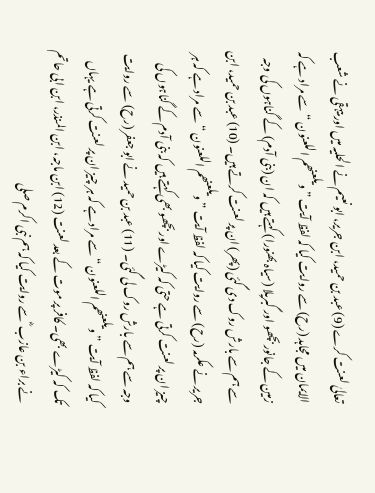تعالیٰ لعنت کرے (9) عبد بن حمید، ابن جریر، ابو نعیم نے الحلیہ میں اور بیہقی نے شعب الایمان میں مجاہد (رح) سے روایت کیا کہ لفظ آیت ” ویلعنھم اللعنون “ سے مراد ہے کہ زمین کے جانور بچھو اور گبریلا (سیاہ بھنورا) کہتے ہیں کہ ان (بنی آدم) کے گناہوں کی وجہ سے ہم سے بارش روک دی گئی (پھر) ان پر لعنت کرتے ہیں۔ (10) عبد بن حمید، ابن جریر نے عکرمہ (رح) سے روایت کیا کہ لفظ آیت ” ویلعنھم اللعنون “ سے مراد ہے کہ ہر چیز ان پر لعنت کرتی ہے حتی کہ کیڑے اور بچھو بھی کہتے ہیں کہ بنی آدم کے گناہوں کی وجہ سے ہم سے بارش روک لی گئی۔ (11) عبد بن حمید نے ابو جعفر (رح) سے روایت کیا کہ لفظ آیت ” ویلعنھم اللعنون “ سے مراد ہے کہ ہر چیز ان پر لعنت کرتی ہے یہاں تک کہ کیڑے بھی۔ کافر پر موت کے بعد لعنت (12) ابن ماجہ، ابن المنذر، ابن ابی حاتم نے براء بن عازب ؓ سے روایت کیا کہ ہم نبی اکرم صلى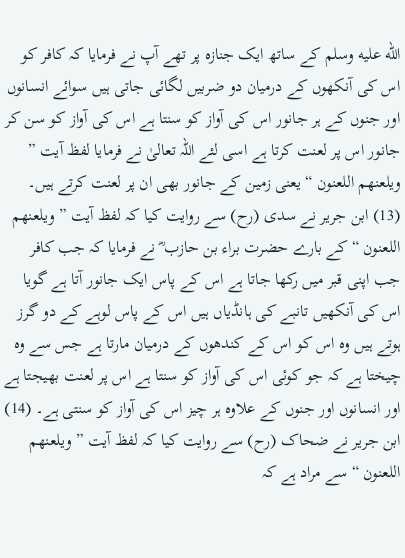الله عليه وسلم کے ساتھ ایک جنازہ پر تھے آپ نے فرمایا کہ کافر کو اس کی آنکھوں کے درمیان دو ضربیں لگائی جاتی ہیں سوائے انسانوں اور جنوں کے ہر جانور اس کی آواز کو سنتا ہے اس کی آواز کو سن کر جانور اس پر لعنت کرتا ہے اسی لئے اللہ تعالیٰ نے فرمایا لفظ آیت ” ویلعنھم اللعنون “ یعنی زمین کے جانور بھی ان پر لعنت کرتے ہیں۔ (13) ابن جریر نے سدی (رح) سے روایت کیا کہ لفظ آیت ” ویلعنھم اللعنون “ کے بارے حضرت براء بن حازب ؓ نے فرمایا کہ جب کافر جب اپنی قبر میں رکھا جاتا ہے اس کے پاس ایک جانور آتا ہے گویا اس کی آنکھیں تانبے کی ہانڈیاں ہیں اس کے پاس لوہے کے دو گرز ہوتے ہیں وہ اس کو اس کے کندھوں کے درمیان مارتا ہے جس سے وہ چیختا ہے کہ جو کوئی اس کی آواز کو سنتا ہے اس پر لعنت بھیجتا ہے اور انسانوں اور جنوں کے علاوہ ہر چیز اس کی آواز کو سنتی ہے۔ (14) ابن جریر نے ضحاک (رح) سے روایت کیا کہ لفظ آیت ” ویلعنھم اللعنون “ سے مراد ہے کہ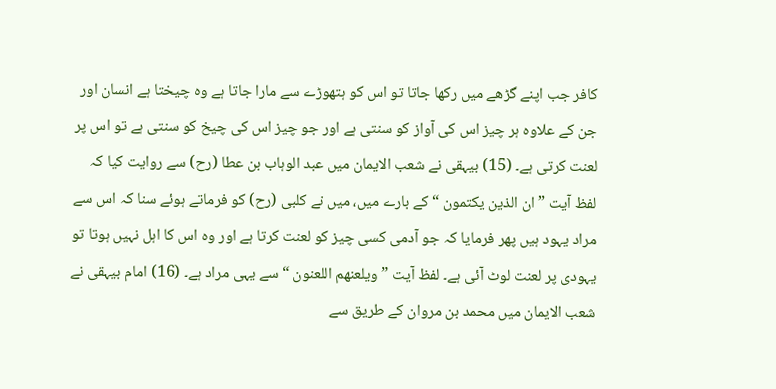کافر جب اپنے گڑھے میں رکھا جاتا تو اس کو ہتھوڑے سے مارا جاتا ہے وہ چیختا ہے انسان اور جن کے علاوہ ہر چیز اس کی آواز کو سنتی ہے اور جو چیز اس کی چیخ کو سنتی ہے تو اس پر لعنت کرتی ہے۔ (15) بیہقی نے شعب الایمان میں عبد الوہاب بن عطا (رح) سے روایت کیا کہ لفظ آیت ” ان الذین یکتمون “ کے بارے میں، میں نے کلبی (رح) کو فرماتے ہوئے سنا کہ اس سے مراد یہود ہیں پھر فرمایا کہ جو آدمی کسی چیز کو لعنت کرتا ہے اور وہ اس کا اہل نہیں ہوتا تو یہودی پر لعنت لوٹ آئی ہے۔ لفظ آیت ” ویلعنھم اللعنون “ سے یہی مراد ہے۔ (16) امام بیہقی نے شعب الایمان میں محمد بن مروان کے طریق سے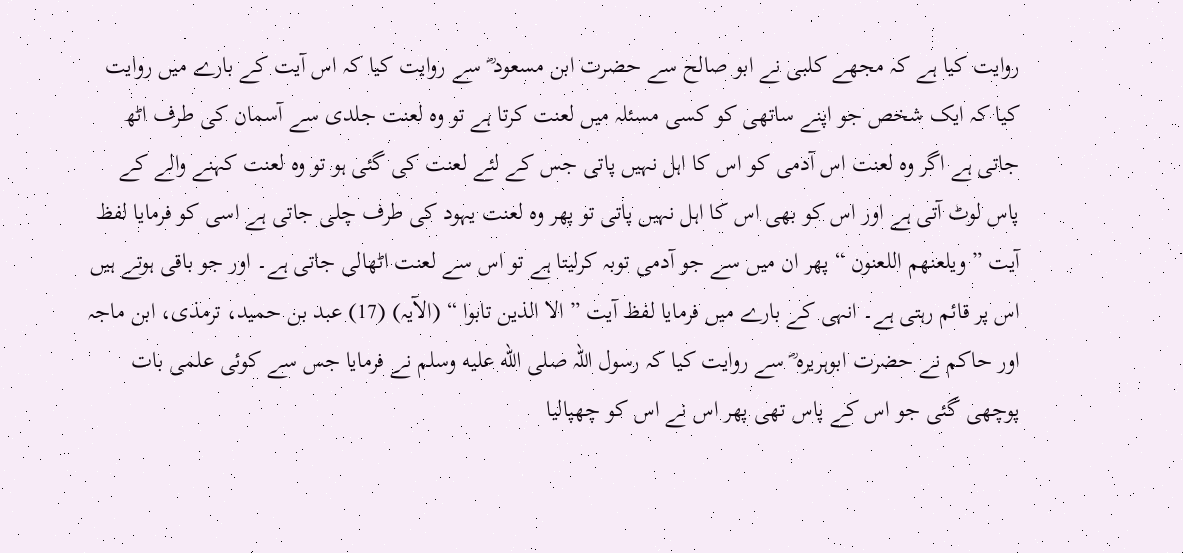روایت کیا ہے کہ مجھے کلبی نے ابو صالح سے حضرت ابن مسعود ؓ سے روایت کیا کہ اس آیت کے بارے میں روایت کیا کہ ایک شخص جو اپنے ساتھی کو کسی مسئلہ میں لعنت کرتا ہے تو وہ لعنت جلدی سے آسمان کی طرف اٹھ جاتی ہے اگر وہ لعنت اس آدمی کو اس کا اہل نہیں پاتی جس کے لئے لعنت کی گئی ہو تو وہ لعنت کہنے والے کے پاس لوٹ آتی ہے اور اس کو بھی اس کا اہل نہیں پاتی تو پھر وہ لعنت یہود کی طرف چلی جاتی ہے اسی کو فرمایا لفظ آیت ” ویلعنھم اللعنون “ پھر ان میں سے جو آدمی توبہ کرلیتا ہے تو اس سے لعنت اٹھالی جاتی ہے۔ اور جو باقی ہوتے ہیں اس پر قائم رہتی ہے۔ انہی کے بارے میں فرمایا لفظ آیت ” الا الذین تابوا “ (الآیہ) (17) عبد بن حمید، ترمذی، ابن ماجہ اور حاکم نے حضرت ابوہریرہ ؓ سے روایت کیا کہ رسول اللہ صلى الله عليه وسلم نے فرمایا جس سے کوئی علمی بات پوچھی گئی جو اس کے پاس تھی پھر اس نے اس کو چھپالیا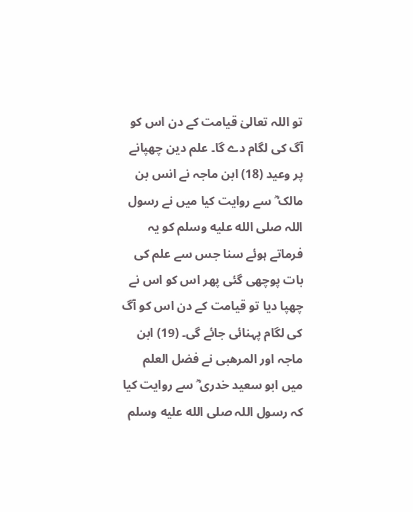تو اللہ تعالیٰ قیامت کے دن اس کو آگ کی لگام دے گا۔ علم دین چھپانے پر وعید (18) ابن ماجہ نے انس بن مالک ؓ سے روایت کیا میں نے رسول اللہ صلى الله عليه وسلم کو یہ فرماتے ہوئے سنا جس سے علم کی بات پوچھی گئی پھر اس کو اس نے چھپا دیا تو قیامت کے دن اس کو آگ کی لگام پہنائی جائے گی۔ (19) ابن ماجہ اور المرھبی نے فضل العلم میں ابو سعید خدری ؓ سے روایت کیا کہ رسول اللہ صلى الله عليه وسلم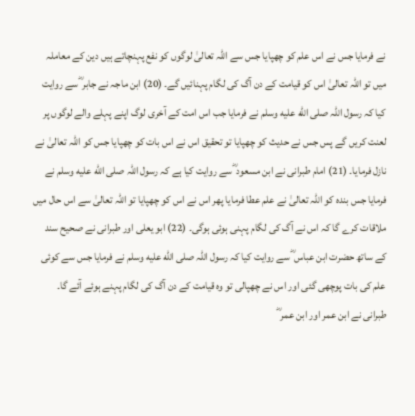نے فرمایا جس نے اس علم کو چھپایا جس سے اللہ تعالیٰ لوگوں کو نفع پہنچاتے ہیں دین کے معاملہ میں تو اللہ تعالیٰ اس کو قیامت کے دن آگ کی لگام پہنائیں گے۔ (20) ابن ماجہ نے جابر ؓ سے روایت کیا کہ رسول اللہ صلى الله عليه وسلم نے فرمایا جب اس امت کے آخری لوگ اپنے پہلے والے لوگوں پر لعنت کریں گے پس جس نے حدیث کو چھپایا تو تحقیق اس نے اس بات کو چھپایا جس کو اللہ تعالیٰ نے نازل فرمایا۔ (21) امام طبرانی نے ابن مسعود ؓ سے روایت کیا ہے کہ رسول اللہ صلى الله عليه وسلم نے فرمایا جس بندہ کو اللہ تعالیٰ نے علم عطا فرمایا پھر اس نے اس کو چھپایا تو اللہ تعالیٰ سے اس حال میں ملاقات کرے گا کہ اس نے آگ کی لگام پہنی ہوئی ہوگی۔ (22) ابو یعلی اور طبرانی نے صحیح سند کے ساتھ حضرت ابن عباس ؓ سے روایت کیا کہ رسول اللہ صلى الله عليه وسلم نے فرمایا جس سے کوئی علم کی بات پوچھی گئی اور اس نے چھپالی تو وہ قیامت کے دن آگ کی لگام پہنے ہوئے آئے گا۔ طبرانی نے ابن عمر اور ابن عمر ؓ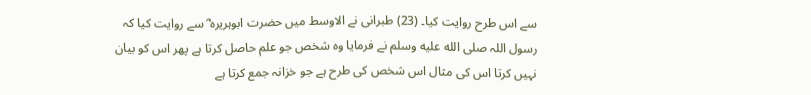سے اس طرح روایت کیا۔ (23) طبرانی نے الاوسط میں حضرت ابوہریرہ ؓ سے روایت کیا کہ رسول اللہ صلى الله عليه وسلم نے فرمایا وہ شخص جو علم حاصل کرتا ہے پھر اس کو بیان نہیں کرتا اس کی مثال اس شخص کی طرح ہے جو خزانہ جمع کرتا ہے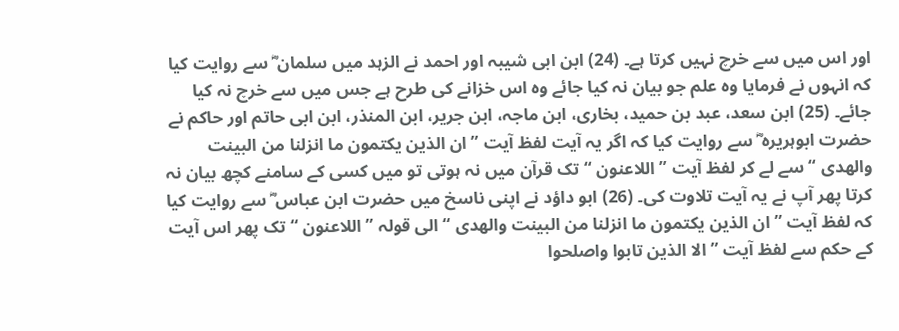اور اس میں سے خرچ نہیں کرتا ہے۔ (24) ابن ابی شیبہ اور احمد نے الزہد میں سلمان ؓ سے روایت کیا کہ انہوں نے فرمایا وہ علم جو بیان نہ کیا جائے وہ اس خزانے کی طرح ہے جس میں سے خرچ نہ کیا جائے۔ (25) ابن سعد، عبد بن حمید، بخاری، ابن ماجہ، ابن جریر، ابن المنذر، ابن ابی حاتم اور حاکم نے حضرت ابوہریرہ ؓ سے روایت کیا کہ اگر یہ آیت لفظ آیت ” ان الذین یکتمون ما انزلنا من البینت والھدی “ سے لے کر لفظ آیت ” اللاعنون “ تک قرآن میں نہ ہوتی تو میں کسی کے سامنے کچھ بیان نہ کرتا پھر آپ نے یہ آیت تلاوت کی۔ (26) ابو داؤد نے اپنی ناسخ میں حضرت ابن عباس ؓ سے روایت کیا کہ لفظ آیت ” ان الذین یکتمون ما انزلنا من البینت والھدی “ الی قولہ ” اللاعنون “ تک پھر اس آیت کے حکم سے لفظ آیت ” الا الذین تابوا واصلحوا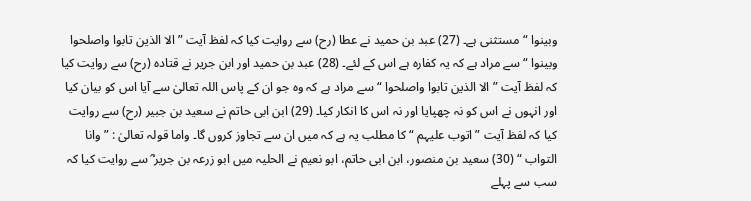وبینوا “ مستثنی ہے۔ (27) عبد بن حمید نے عطا (رح) سے روایت کیا کہ لفظ آیت ” الا الذین تابوا واصلحوا وبینوا “ سے مراد ہے کہ یہ کفارہ ہے اس کے لئے۔ (28) عبد بن حمید اور ابن جریر نے قتادہ (رح) سے روایت کیا کہ لفظ آیت ” الا الذین تابوا واصلحوا “ سے مراد ہے کہ وہ جو ان کے پاس اللہ تعالیٰ سے آیا اس کو بیان کیا اور انہوں نے اس کو نہ چھپایا اور نہ اس کا انکار کیا۔ (29) ابن ابی حاتم نے سعید بن جبیر (رح) سے روایت کیا کہ لفظ آیت ” اتوب علیہم “ کا مطلب یہ ہے کہ میں ان سے تجاوز کروں گا۔ واما قولہ تعالیٰ : ” وانا التواب “ (30) سعید بن منصور، ابن ابی حاتم، ابو نعیم نے الحلیہ میں ابو زرعہ بن جریر ؓ سے روایت کیا کہ سب سے پہلے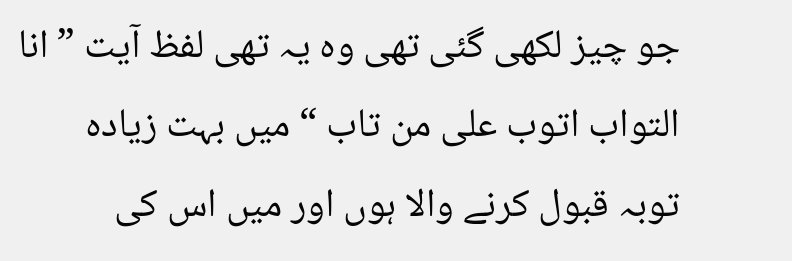جو چیز لکھی گئی تھی وہ یہ تھی لفظ آیت ” انا التواب اتوب علی من تاب “ میں بہت زیادہ توبہ قبول کرنے والا ہوں اور میں اس کی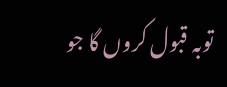توبہ قبول کروں گا جو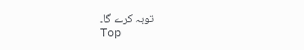توبہ کرے گا۔
Top